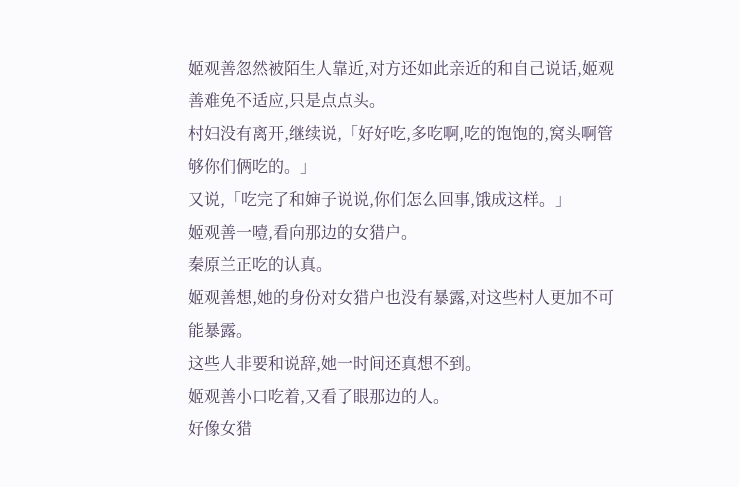姬观善忽然被陌生人靠近,对方还如此亲近的和自己说话,姬观善难免不适应,只是点点头。
村妇没有离开,继续说,「好好吃,多吃啊,吃的饱饱的,窝头啊管够你们俩吃的。」
又说,「吃完了和婶子说说,你们怎么回事,饿成这样。」
姬观善一噎,看向那边的女猎户。
秦原兰正吃的认真。
姬观善想,她的身份对女猎户也没有暴露,对这些村人更加不可能暴露。
这些人非要和说辞,她一时间还真想不到。
姬观善小口吃着,又看了眼那边的人。
好像女猎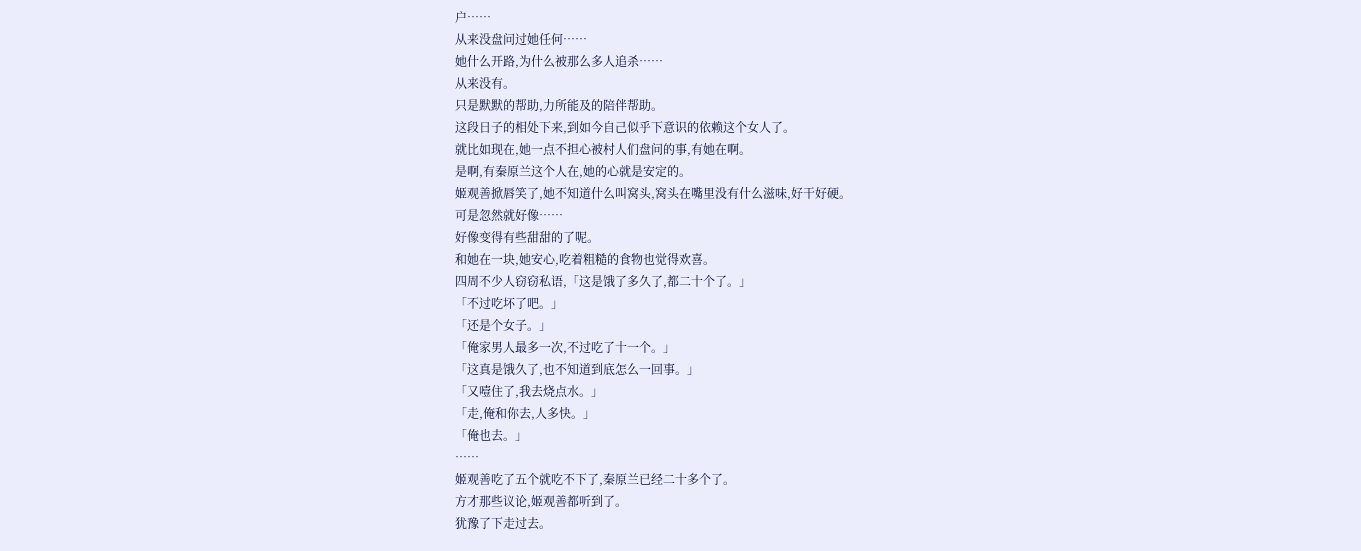户……
从来没盘问过她任何……
她什么开路,为什么被那么多人追杀……
从来没有。
只是默默的帮助,力所能及的陪伴帮助。
这段日子的相处下来,到如今自己似乎下意识的依赖这个女人了。
就比如现在,她一点不担心被村人们盘问的事,有她在啊。
是啊,有秦原兰这个人在,她的心就是安定的。
姬观善掀唇笑了,她不知道什么叫窝头,窝头在嘴里没有什么滋味,好干好硬。
可是忽然就好像……
好像变得有些甜甜的了呢。
和她在一块,她安心,吃着粗糙的食物也觉得欢喜。
四周不少人窃窃私语,「这是饿了多久了,都二十个了。」
「不过吃坏了吧。」
「还是个女子。」
「俺家男人最多一次,不过吃了十一个。」
「这真是饿久了,也不知道到底怎么一回事。」
「又噎住了,我去烧点水。」
「走,俺和你去,人多快。」
「俺也去。」
……
姬观善吃了五个就吃不下了,秦原兰已经二十多个了。
方才那些议论,姬观善都听到了。
犹豫了下走过去。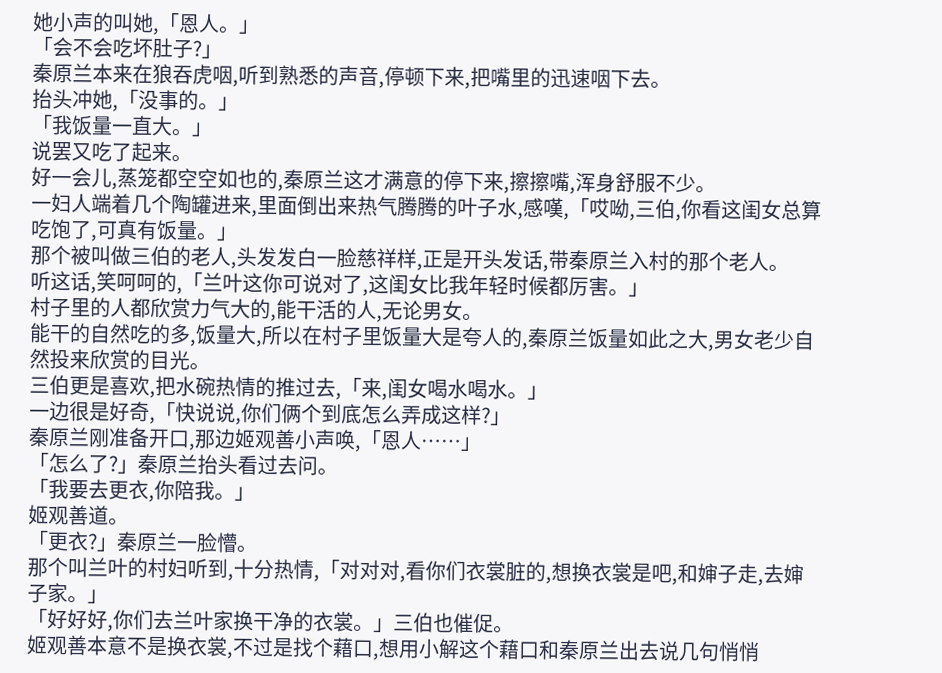她小声的叫她,「恩人。」
「会不会吃坏肚子?」
秦原兰本来在狼吞虎咽,听到熟悉的声音,停顿下来,把嘴里的迅速咽下去。
抬头冲她,「没事的。」
「我饭量一直大。」
说罢又吃了起来。
好一会儿,蒸笼都空空如也的,秦原兰这才满意的停下来,擦擦嘴,浑身舒服不少。
一妇人端着几个陶罐进来,里面倒出来热气腾腾的叶子水,感嘆,「哎呦,三伯,你看这闺女总算吃饱了,可真有饭量。」
那个被叫做三伯的老人,头发发白一脸慈祥样,正是开头发话,带秦原兰入村的那个老人。
听这话,笑呵呵的,「兰叶这你可说对了,这闺女比我年轻时候都厉害。」
村子里的人都欣赏力气大的,能干活的人,无论男女。
能干的自然吃的多,饭量大,所以在村子里饭量大是夸人的,秦原兰饭量如此之大,男女老少自然投来欣赏的目光。
三伯更是喜欢,把水碗热情的推过去,「来,闺女喝水喝水。」
一边很是好奇,「快说说,你们俩个到底怎么弄成这样?」
秦原兰刚准备开口,那边姬观善小声唤,「恩人……」
「怎么了?」秦原兰抬头看过去问。
「我要去更衣,你陪我。」
姬观善道。
「更衣?」秦原兰一脸懵。
那个叫兰叶的村妇听到,十分热情,「对对对,看你们衣裳脏的,想换衣裳是吧,和婶子走,去婶子家。」
「好好好,你们去兰叶家换干净的衣裳。」三伯也催促。
姬观善本意不是换衣裳,不过是找个藉口,想用小解这个藉口和秦原兰出去说几句悄悄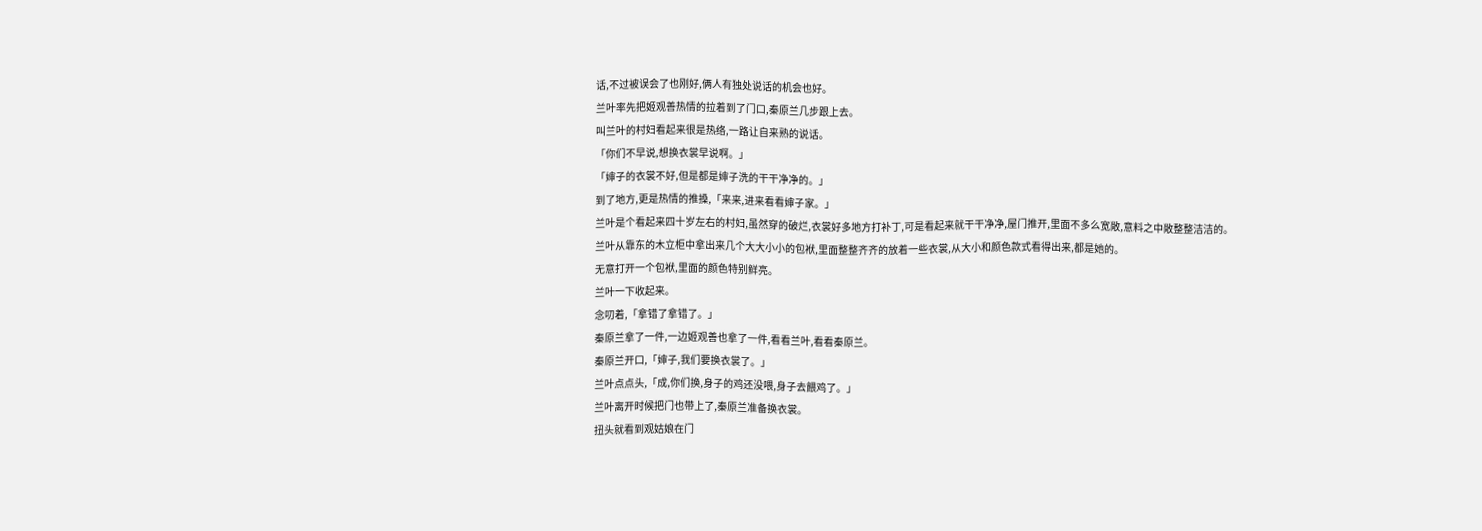话,不过被误会了也刚好,俩人有独处说话的机会也好。
兰叶率先把姬观善热情的拉着到了门口,秦原兰几步跟上去。
叫兰叶的村妇看起来很是热络,一路让自来熟的说话。
「你们不早说,想换衣裳早说啊。」
「婶子的衣裳不好,但是都是婶子洗的干干净净的。」
到了地方,更是热情的推搡,「来来,进来看看婶子家。」
兰叶是个看起来四十岁左右的村妇,虽然穿的破烂,衣裳好多地方打补丁,可是看起来就干干净净,屋门推开,里面不多么宽敞,意料之中敞整整洁洁的。
兰叶从靠东的木立柜中拿出来几个大大小小的包袱,里面整整齐齐的放着一些衣裳,从大小和颜色款式看得出来,都是她的。
无意打开一个包袱,里面的颜色特别鲜亮。
兰叶一下收起来。
念叨着,「拿错了拿错了。」
秦原兰拿了一件,一边姬观善也拿了一件,看看兰叶,看看秦原兰。
秦原兰开口,「婶子,我们要换衣裳了。」
兰叶点点头,「成,你们换,身子的鸡还没喂,身子去餵鸡了。」
兰叶离开时候把门也带上了,秦原兰准备换衣裳。
扭头就看到观姑娘在门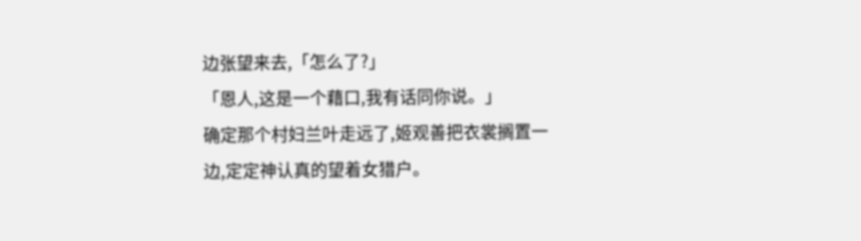边张望来去,「怎么了?」
「恩人,这是一个藉口,我有话同你说。」
确定那个村妇兰叶走远了,姬观善把衣裳搁置一边,定定神认真的望着女猎户。